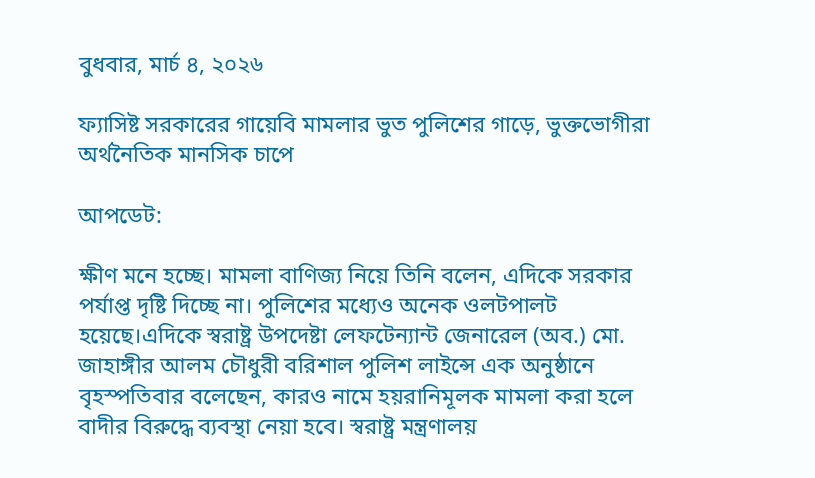বুধবার, মার্চ ৪, ২০২৬

ফ্যাসিষ্ট সরকারের গায়েবি মামলার ভুত পুলিশের গাড়ে, ভুক্তভোগীরা অর্থনৈতিক মানসিক চাপে

আপডেট:

ক্ষীণ মনে হচ্ছে। মামলা বাণিজ্য নিয়ে তিনি বলেন, এদিকে সরকার পর্যাপ্ত দৃষ্টি দিচ্ছে না। পুলিশের মধ্যেও অনেক ওলটপালট হয়েছে।এদিকে স্বরাষ্ট্র উপদেষ্টা লেফটেন্যান্ট জেনারেল (অব.) মো. জাহাঙ্গীর আলম চৌধুরী বরিশাল পুলিশ লাইন্সে এক অনুষ্ঠানে বৃহস্পতিবার বলেছেন, কারও নামে হয়রানিমূলক মামলা করা হলে বাদীর বিরুদ্ধে ব্যবস্থা নেয়া হবে। স্বরাষ্ট্র মন্ত্রণালয়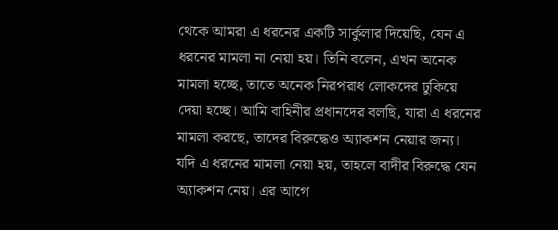থেকে আমরা এ ধরনের একটি সার্কুলার দিয়েছি, যেন এ ধরনের মামলা না নেয়া হয়। তিনি বলেন, এখন অনেক মামলা হচ্ছে, তাতে অনেক নিরপরাধ লোকদের ঢুকিয়ে দেয়া হচ্ছে। আমি বাহিনীর প্রধানদের বলছি, যারা এ ধরনের মামলা করছে, তাদের বিরুদ্ধেও অ্যাকশন নেয়ার জন্য। যদি এ ধরনের মামলা নেয়া হয়, তাহলে বাদীর বিরুদ্ধে যেন অ্যাকশন নেয়। এর আগে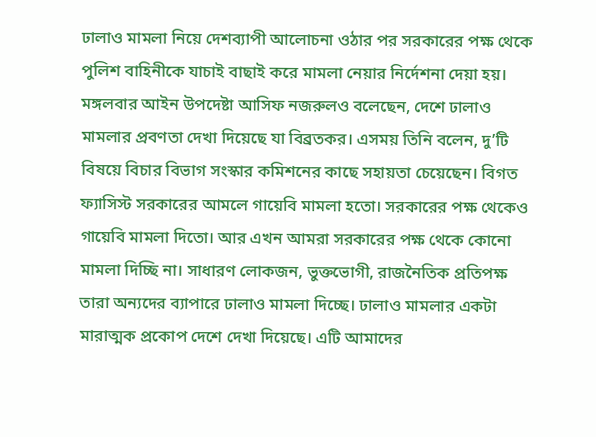ঢালাও মামলা নিয়ে দেশব্যাপী আলোচনা ওঠার পর সরকারের পক্ষ থেকে পুলিশ বাহিনীকে যাচাই বাছাই করে মামলা নেয়ার নির্দেশনা দেয়া হয়। মঙ্গলবার আইন উপদেষ্টা আসিফ নজরুলও বলেছেন, দেশে ঢালাও মামলার প্রবণতা দেখা দিয়েছে যা বিব্রতকর। এসময় তিনি বলেন, দু’টি বিষয়ে বিচার বিভাগ সংস্কার কমিশনের কাছে সহায়তা চেয়েছেন। বিগত ফ্যাসিস্ট সরকারের আমলে গায়েবি মামলা হতো। সরকারের পক্ষ থেকেও গায়েবি মামলা দিতো। আর এখন আমরা সরকারের পক্ষ থেকে কোনো মামলা দিচ্ছি না। সাধারণ লোকজন, ভুক্তভোগী, রাজনৈতিক প্রতিপক্ষ তারা অন্যদের ব্যাপারে ঢালাও মামলা দিচ্ছে। ঢালাও মামলার একটা মারাত্মক প্রকোপ দেশে দেখা দিয়েছে। এটি আমাদের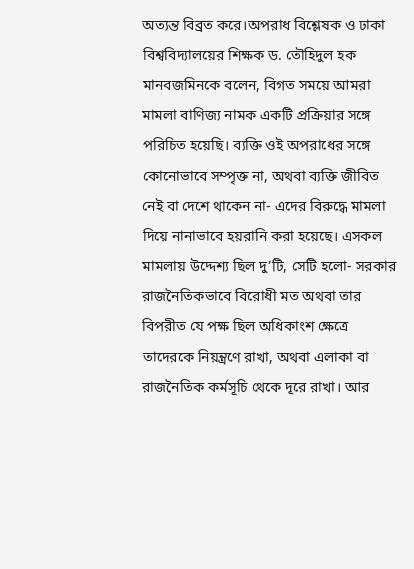অত্যন্ত বিব্রত করে।অপরাধ বিশ্লেষক ও ঢাকা বিশ্ববিদ্যালয়ের শিক্ষক ড. তৌহিদুল হক মানবজমিনকে বলেন, বিগত সময়ে আমরা মামলা বাণিজ্য নামক একটি প্রক্রিয়ার সঙ্গে পরিচিত হয়েছি। ব্যক্তি ওই অপরাধের সঙ্গে কোনোভাবে সম্পৃক্ত না, অথবা ব্যক্তি জীবিত নেই বা দেশে থাকেন না- এদের বিরুদ্ধে মামলা দিয়ে নানাভাবে হয়রানি করা হয়েছে। এসকল মামলায় উদ্দেশ্য ছিল দু’টি, সেটি হলো- সরকার রাজনৈতিকভাবে বিরোধী মত অথবা তার বিপরীত যে পক্ষ ছিল অধিকাংশ ক্ষেত্রে তাদেরকে নিয়ন্ত্রণে রাখা, অথবা এলাকা বা রাজনৈতিক কর্মসূচি থেকে দূরে রাখা। আর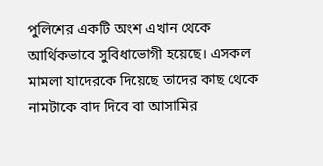পুলিশের একটি অংশ এখান থেকে আর্থিকভাবে সুবিধাভোগী হয়েছে। এসকল মামলা যাদেরকে দিয়েছে তাদের কাছ থেকে নামটাকে বাদ দিবে বা আসামির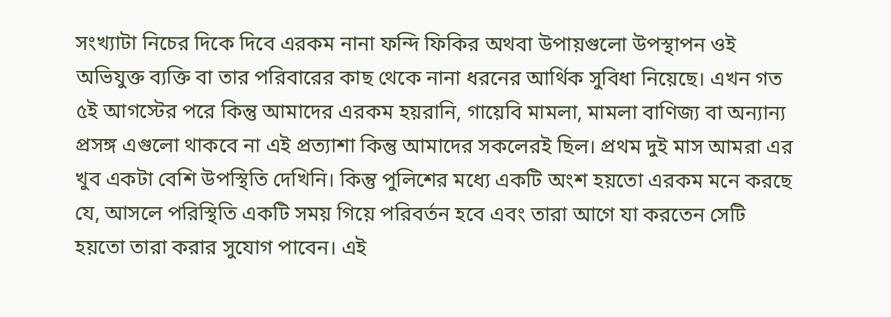সংখ্যাটা নিচের দিকে দিবে এরকম নানা ফন্দি ফিকির অথবা উপায়গুলো উপস্থাপন ওই অভিযুক্ত ব্যক্তি বা তার পরিবারের কাছ থেকে নানা ধরনের আর্থিক সুবিধা নিয়েছে। এখন গত ৫ই আগস্টের পরে কিন্তু আমাদের এরকম হয়রানি, গায়েবি মামলা, মামলা বাণিজ্য বা অন্যান্য প্রসঙ্গ এগুলো থাকবে না এই প্রত্যাশা কিন্তু আমাদের সকলেরই ছিল। প্রথম দুই মাস আমরা এর খুব একটা বেশি উপস্থিতি দেখিনি। কিন্তু পুলিশের মধ্যে একটি অংশ হয়তো এরকম মনে করছে যে, আসলে পরিস্থিতি একটি সময় গিয়ে পরিবর্তন হবে এবং তারা আগে যা করতেন সেটি হয়তো তারা করার সুযোগ পাবেন। এই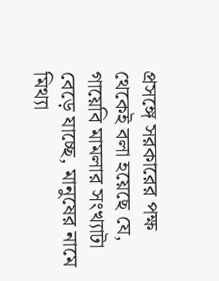প্রসঙ্গে সরকারের পক্ষ থেকেই বলা হয়েছে যে, গায়েবি মামলার সংখ্যাটা বেড়ে যাচ্ছে, মানুষের নামে মিথ্যা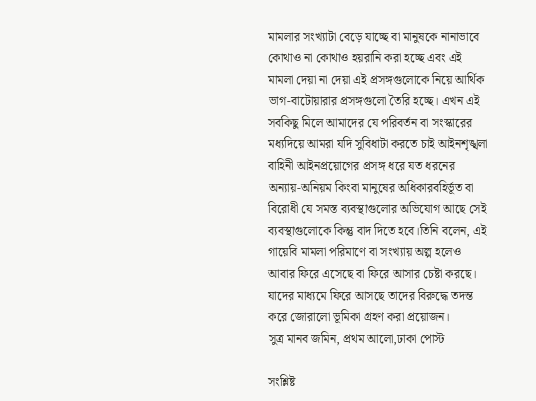মামলার সংখ্যাটা বেড়ে যাচ্ছে বা মানুষকে নানাভাবে কোথাও না কোথাও হয়রানি করা হচ্ছে এবং এই মামলা দেয়া না দেয়া এই প্রসঙ্গগুলোকে নিয়ে আর্থিক ভাগ-বাটোয়ারার প্রসঙ্গগুলো তৈরি হচ্ছে। এখন এই সবকিছু মিলে আমাদের যে পরিবর্তন বা সংস্কারের মধ্যদিয়ে আমরা যদি সুবিধাটা করতে চাই আইনশৃঙ্খলা বাহিনী আইনপ্রয়োগের প্রসঙ্গ ধরে যত ধরনের অন্যায়-অনিয়ম কিংবা মানুষের অধিকারবহির্ভূত বা বিরোধী যে সমস্ত ব্যবস্থাগুলোর অভিযোগ আছে সেই ব্যবস্থাগুলোকে কিন্তু বাদ দিতে হবে।তিনি বলেন, এই গায়েবি মামলা পরিমাণে বা সংখ্যায় অল্প হলেও আবার ফিরে এসেছে বা ফিরে আসার চেষ্টা করছে। যাদের মাধ্যমে ফিরে আসছে তাদের বিরুদ্ধে তদন্ত করে জোরালো ভূমিকা গ্রহণ করা প্রয়োজন।
সুত্র মানব জমিন, প্রথম আলো,ঢাকা পোস্ট

সংশ্লিষ্ট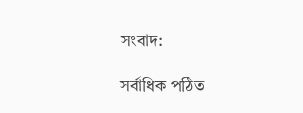সংবাদ:

সর্বাধিক পঠিত